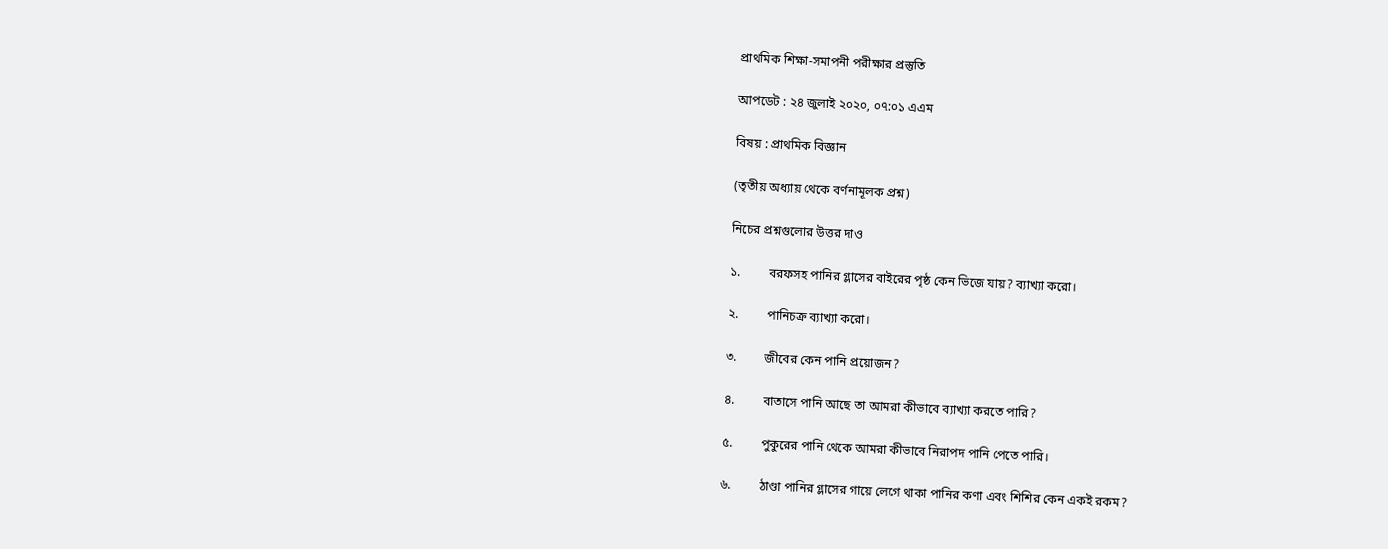প্রাথমিক শিক্ষা-সমাপনী পরীক্ষার প্রস্তুতি

আপডেট : ২৪ জুলাই ২০২০, ০৭:০১ এএম

বিষয় : প্রাথমিক বিজ্ঞান

(তৃতীয় অধ্যায় থেকে বর্ণনামূলক প্রশ্ন)

নিচের প্রশ্নগুলোর উত্তর দাও

১.         বরফসহ পানির গ্লাসের বাইরের পৃষ্ঠ কেন ভিজে যায়? ব্যাখ্যা করো।

২.         পানিচক্র ব্যাখ্যা করো।

৩.         জীবের কেন পানি প্রয়োজন?

৪.         বাতাসে পানি আছে তা আমরা কীভাবে ব্যাখ্যা করতে পারি?

৫.         পুকুরের পানি থেকে আমরা কীভাবে নিরাপদ পানি পেতে পারি।

৬.         ঠাণ্ডা পানির গ্লাসের গায়ে লেগে থাকা পানির কণা এবং শিশির কেন একই রকম?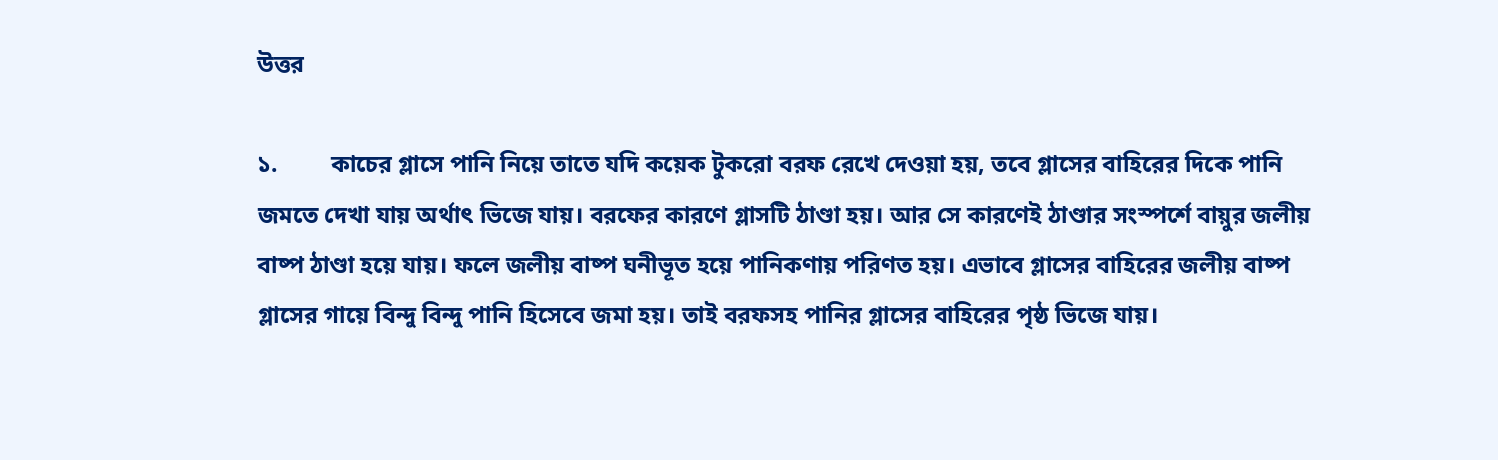উত্তর

১.         কাচের গ্লাসে পানি নিয়ে তাতে যদি কয়েক টুকরো বরফ রেখে দেওয়া হয়, তবে গ্লাসের বাহিরের দিকে পানি জমতে দেখা যায় অর্থাৎ ভিজে যায়। বরফের কারণে গ্লাসটি ঠাণ্ডা হয়। আর সে কারণেই ঠাণ্ডার সংস্পর্শে বায়ুর জলীয় বাষ্প ঠাণ্ডা হয়ে যায়। ফলে জলীয় বাষ্প ঘনীভূত হয়ে পানিকণায় পরিণত হয়। এভাবে গ্লাসের বাহিরের জলীয় বাষ্প গ্লাসের গায়ে বিন্দু বিন্দু পানি হিসেবে জমা হয়। তাই বরফসহ পানির গ্লাসের বাহিরের পৃষ্ঠ ভিজে যায়।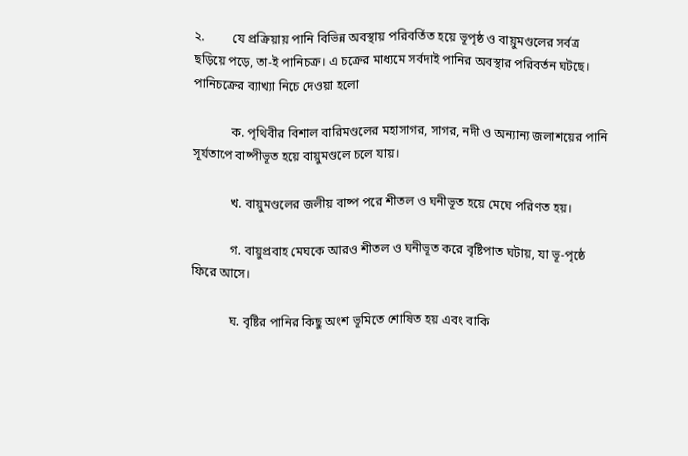২.         যে প্রক্রিয়ায় পানি বিভিন্ন অবস্থায় পরিবর্তিত হয়ে ভূপৃষ্ঠ ও বায়ুমণ্ডলের সর্বত্র ছড়িয়ে পড়ে, তা-ই পানিচক্র। এ চক্রের মাধ্যমে সর্বদাই পানির অবস্থার পরিবর্তন ঘটছে। পানিচক্রের ব্যাখ্যা নিচে দেওয়া হলো

            ক. পৃথিবীর বিশাল বারিমণ্ডলের মহাসাগর, সাগর, নদী ও অন্যান্য জলাশয়ের পানি সূর্যতাপে বাষ্পীভূত হয়ে বায়ুমণ্ডলে চলে যায়।

            খ. বায়ুমণ্ডলের জলীয় বাষ্প পরে শীতল ও ঘনীভূত হয়ে মেঘে পরিণত হয়।

            গ. বায়ুপ্রবাহ মেঘকে আরও শীতল ও ঘনীভূত করে বৃষ্টিপাত ঘটায়, যা ভূ-পৃষ্ঠে ফিরে আসে।

            ঘ. বৃষ্টির পানির কিছু অংশ ভূমিতে শোষিত হয় এবং বাকি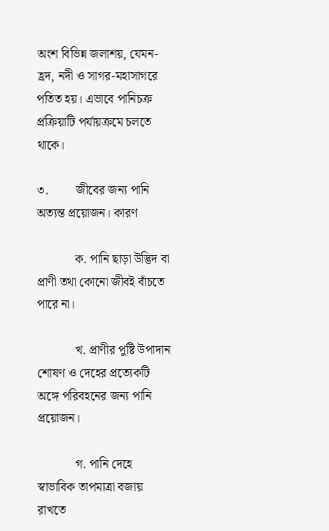অংশ বিভিন্ন জলাশয়, যেমন- হ্রদ, নদী ও সাগর-মহাসাগরে পতিত হয়। এভাবে পানিচক্র প্রক্রিয়াটি পর্যায়ক্রমে চলতে থাকে।

৩.         জীবের জন্য পানি অত্যন্ত প্রয়োজন। কারণ

            ক. পানি ছাড়া উদ্ভিদ বা প্রাণী তথা কোনো জীবই বাঁচতে পারে না।

            খ. প্রাণীর পুষ্টি উপাদান শোষণ ও দেহের প্রত্যেকটি অঙ্গে পরিবহনের জন্য পানি প্রয়োজন।

            গ. পানি দেহে স্বাভাবিক তাপমাত্রা বজায় রাখতে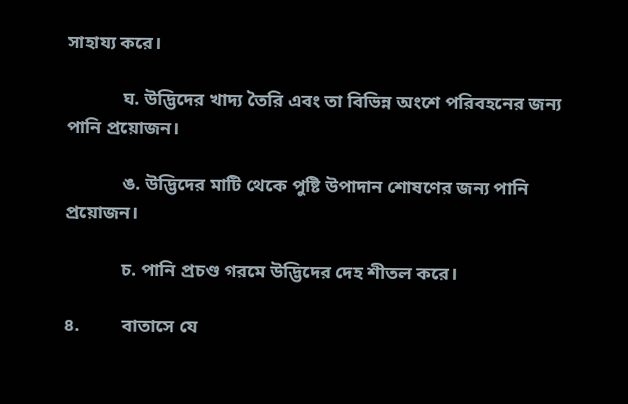সাহায্য করে।

            ঘ. উদ্ভিদের খাদ্য তৈরি এবং তা বিভিন্ন অংশে পরিবহনের জন্য পানি প্রয়োজন।

            ঙ. উদ্ভিদের মাটি থেকে পুষ্টি উপাদান শোষণের জন্য পানি প্রয়োজন।

            চ. পানি প্রচণ্ড গরমে উদ্ভিদের দেহ শীতল করে।

৪.         বাতাসে যে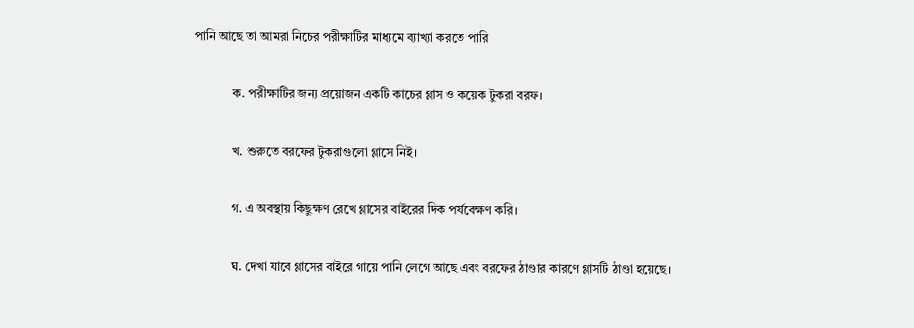পানি আছে তা আমরা নিচের পরীক্ষাটির মাধ্যমে ব্যাখ্যা করতে পারি

            ক. পরীক্ষাটির জন্য প্রয়োজন একটি কাচের গ্লাস ও কয়েক টুকরা বরফ।

            খ. শুরুতে বরফের টুকরাগুলো গ্লাসে নিই।

            গ. এ অবস্থায় কিছুক্ষণ রেখে গ্লাসের বাইরের দিক পর্যবেক্ষণ করি।

            ঘ. দেখা যাবে গ্লাসের বাইরে গায়ে পানি লেগে আছে এবং বরফের ঠাণ্ডার কারণে গ্লাসটি ঠাণ্ডা হয়েছে।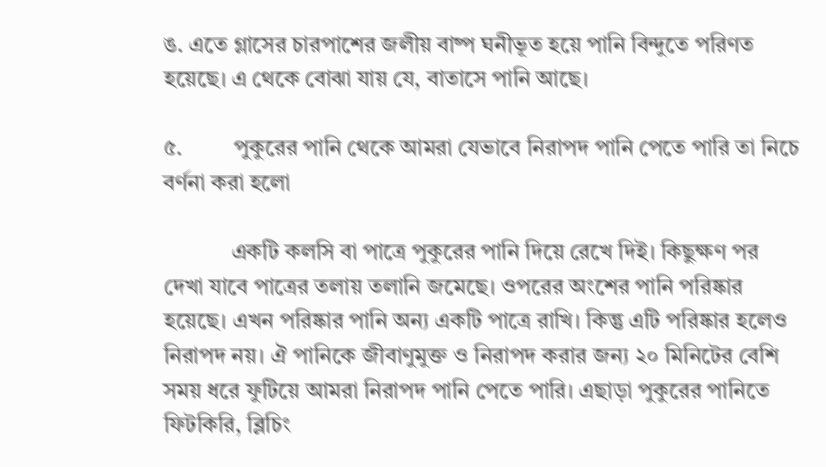ঙ. এতে গ্লাসের চারপাশের জলীয় বাষ্প ঘনীভূত হয়ে পানি বিন্দুতে পরিণত হয়েছে। এ থেকে বোঝা যায় যে, বাতাসে পানি আছে।

৫.         পুকুরের পানি থেকে আমরা যেভাবে নিরাপদ পানি পেতে পারি তা নিচে বর্ণনা করা হলো

            একটি কলসি বা পাত্রে পুকুরের পানি দিয়ে রেখে দিই। কিছুক্ষণ পর দেখা যাবে পাত্রের তলায় তলানি জমেছে। ওপরের অংশের পানি পরিষ্কার হয়েছে। এখন পরিষ্কার পানি অন্য একটি পাত্রে রাখি। কিন্তু এটি পরিষ্কার হলেও নিরাপদ নয়। ঐ পানিকে জীবাণুমুক্ত ও নিরাপদ করার জন্য ২০ মিনিটের বেশি সময় ধরে ফুটিয়ে আমরা নিরাপদ পানি পেতে পারি। এছাড়া পুকুরের পানিতে ফিটকিরি, ব্লিচিং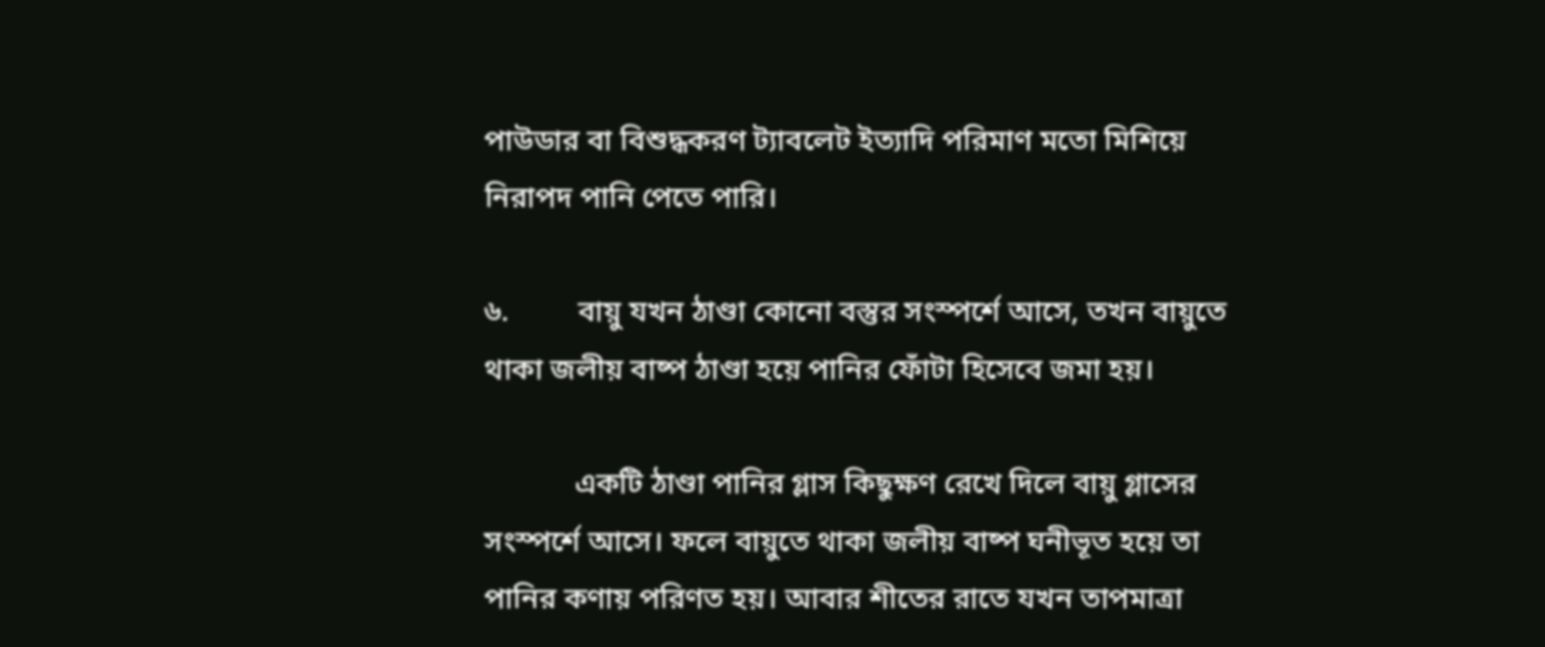পাউডার বা বিশুদ্ধকরণ ট্যাবলেট ইত্যাদি পরিমাণ মতো মিশিয়ে নিরাপদ পানি পেতে পারি।

৬.         বায়ু যখন ঠাণ্ডা কোনো বস্তুর সংস্পর্শে আসে, তখন বায়ুতে থাকা জলীয় বাষ্প ঠাণ্ডা হয়ে পানির ফোঁটা হিসেবে জমা হয়।

            একটি ঠাণ্ডা পানির গ্লাস কিছুক্ষণ রেখে দিলে বায়ু গ্লাসের সংস্পর্শে আসে। ফলে বায়ুতে থাকা জলীয় বাষ্প ঘনীভূত হয়ে তা পানির কণায় পরিণত হয়। আবার শীতের রাতে যখন তাপমাত্রা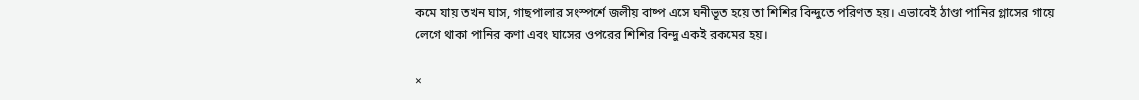কমে যায় তখন ঘাস, গাছপালার সংস্পর্শে জলীয় বাষ্প এসে ঘনীভূত হয়ে তা শিশির বিন্দুতে পরিণত হয়। এভাবেই ঠাণ্ডা পানির গ্লাসের গায়ে লেগে থাকা পানির কণা এবং ঘাসের ওপরের শিশির বিন্দু একই রকমের হয়।

×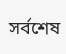সর্বশেষ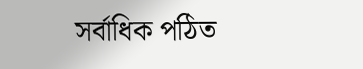সর্বাধিক পঠিত